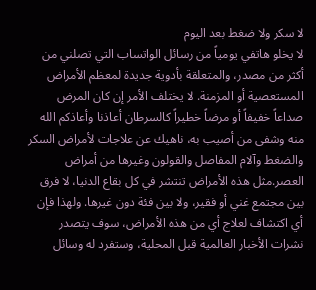لا سكر ولا ضغط بعد اليوم
لا يخلو هاتفي يومياً من رسائل الواتساب التي تصلني من أكثر من مصدر، والمتعلقة بأدوية جديدة لمعظم الأمراض المستعصية أو المزمنة. لا يختلف الأمر إن كان المرض صداعاً خفيفاً أو مرضاً خطيراً كالسرطان أعاذنا وأعاذكم الله منه وشفى من أصيب به، ناهيك عن علاجات لأمراض السكر والضغط وآلام المفاصل والقولون وغيرها من أمراض العصر.مثل هذه الأمراض تنتشر في كل بقاع الدنيا، لا فرق بين مجتمع غني أو فقير، ولا بين فئة دون غيرها. ولهذا فإن أي اكتشاف لعلاج أي من هذه الأمراض، سوف يتصدر نشرات الأخبار العالمية قبل المحلية، وستفرد له وسائل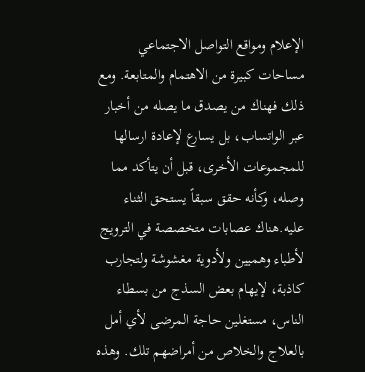الإعلام ومواقع التواصل الاجتماعي مساحات كبيرة من الاهتمام والمتابعة. ومع ذلك فهناك من يصدق ما يصله من أخبار عبر الواتساب، بل يسارع لإعادة ارسالها للمجموعات الأخرى، قبل أن يتأكد مما وصله، وكأنه حقق سبقاً يستحق الثناء عليه.هناك عصابات متخصصة في الترويج لأطباء وهميين ولأدوية مغشوشة ولتجارب كاذبة، لإيهام بعض السذج من بسطاء الناس، مستغلين حاجة المرضى لأي أمل بالعلاج والخلاص من أمراضهم تلك. وهذه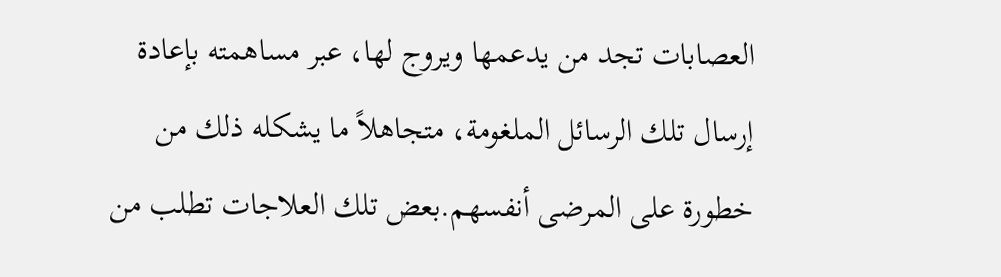العصابات تجد من يدعمها ويروج لها، عبر مساهمته بإعادة إرسال تلك الرسائل الملغومة، متجاهلاً ما يشكله ذلك من خطورة على المرضى أنفسهم.بعض تلك العلاجات تطلب من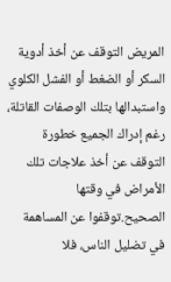المريض التوقف عن أخذ أدوية السكر أو الضغط أو الفشل الكلوي واستبدالها بتلك الوصفات القاتلة، رغم إدراك الجميع خطورة التوقف عن أخذ علاجات تلك الأمراض في وقتها الصحيح.توقفوا عن المساهمة في تضليل الناس، فلا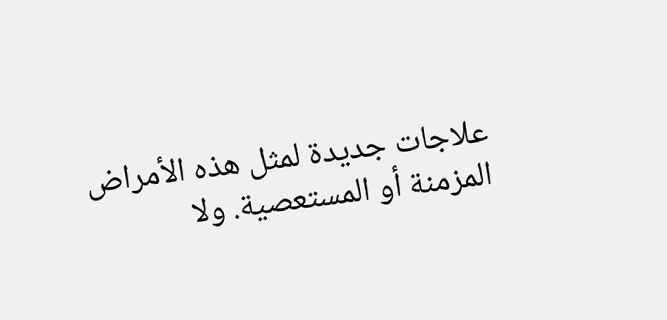علاجات جديدة لمثل هذه الأمراض المزمنة أو المستعصية. ولا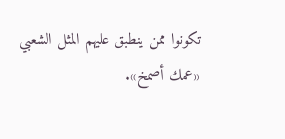تكونوا ممن ينطبق عليهم المثل الشعبي «عمك أصمخ».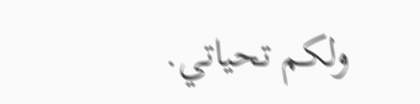ولكم تحياتي.